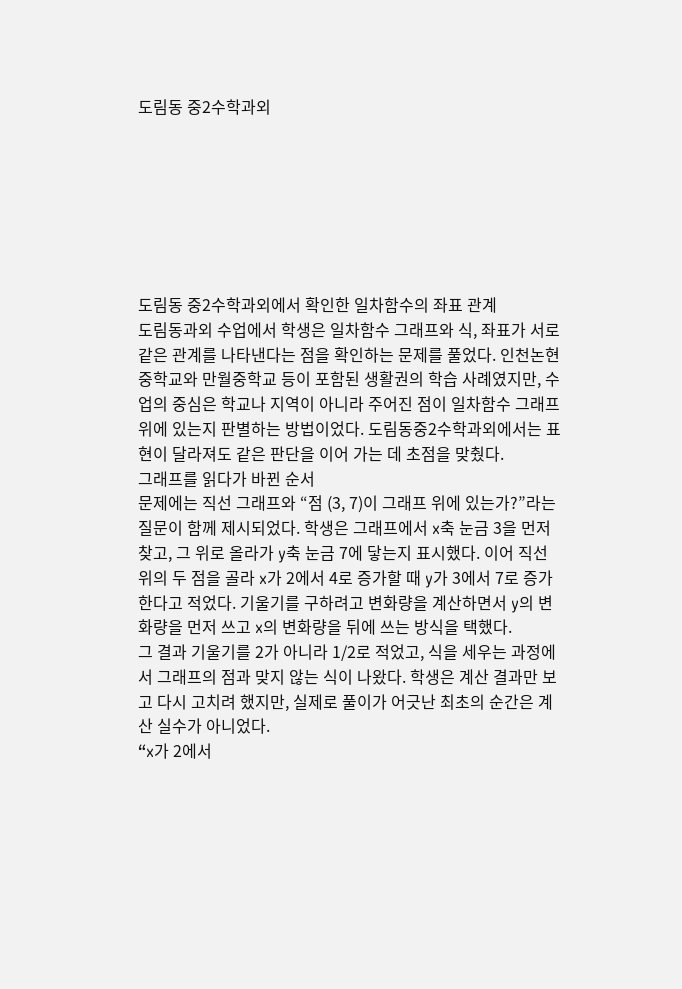도림동 중2수학과외







도림동 중2수학과외에서 확인한 일차함수의 좌표 관계
도림동과외 수업에서 학생은 일차함수 그래프와 식, 좌표가 서로 같은 관계를 나타낸다는 점을 확인하는 문제를 풀었다. 인천논현중학교와 만월중학교 등이 포함된 생활권의 학습 사례였지만, 수업의 중심은 학교나 지역이 아니라 주어진 점이 일차함수 그래프 위에 있는지 판별하는 방법이었다. 도림동중2수학과외에서는 표현이 달라져도 같은 판단을 이어 가는 데 초점을 맞췄다.
그래프를 읽다가 바뀐 순서
문제에는 직선 그래프와 “점 (3, 7)이 그래프 위에 있는가?”라는 질문이 함께 제시되었다. 학생은 그래프에서 x축 눈금 3을 먼저 찾고, 그 위로 올라가 y축 눈금 7에 닿는지 표시했다. 이어 직선 위의 두 점을 골라 x가 2에서 4로 증가할 때 y가 3에서 7로 증가한다고 적었다. 기울기를 구하려고 변화량을 계산하면서 y의 변화량을 먼저 쓰고 x의 변화량을 뒤에 쓰는 방식을 택했다.
그 결과 기울기를 2가 아니라 1/2로 적었고, 식을 세우는 과정에서 그래프의 점과 맞지 않는 식이 나왔다. 학생은 계산 결과만 보고 다시 고치려 했지만, 실제로 풀이가 어긋난 최초의 순간은 계산 실수가 아니었다.
“x가 2에서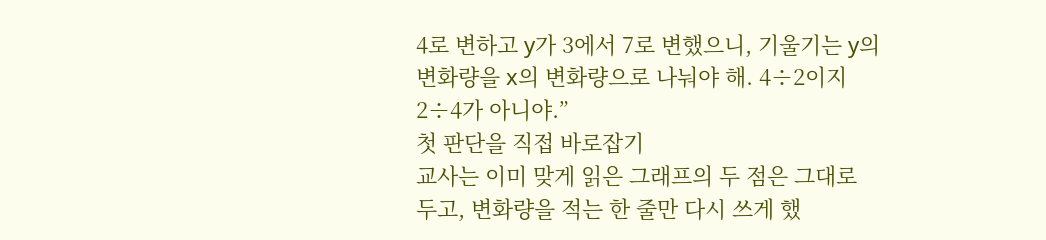4로 변하고 y가 3에서 7로 변했으니, 기울기는 y의 변화량을 x의 변화량으로 나눠야 해. 4÷2이지 2÷4가 아니야.”
첫 판단을 직접 바로잡기
교사는 이미 맞게 읽은 그래프의 두 점은 그대로 두고, 변화량을 적는 한 줄만 다시 쓰게 했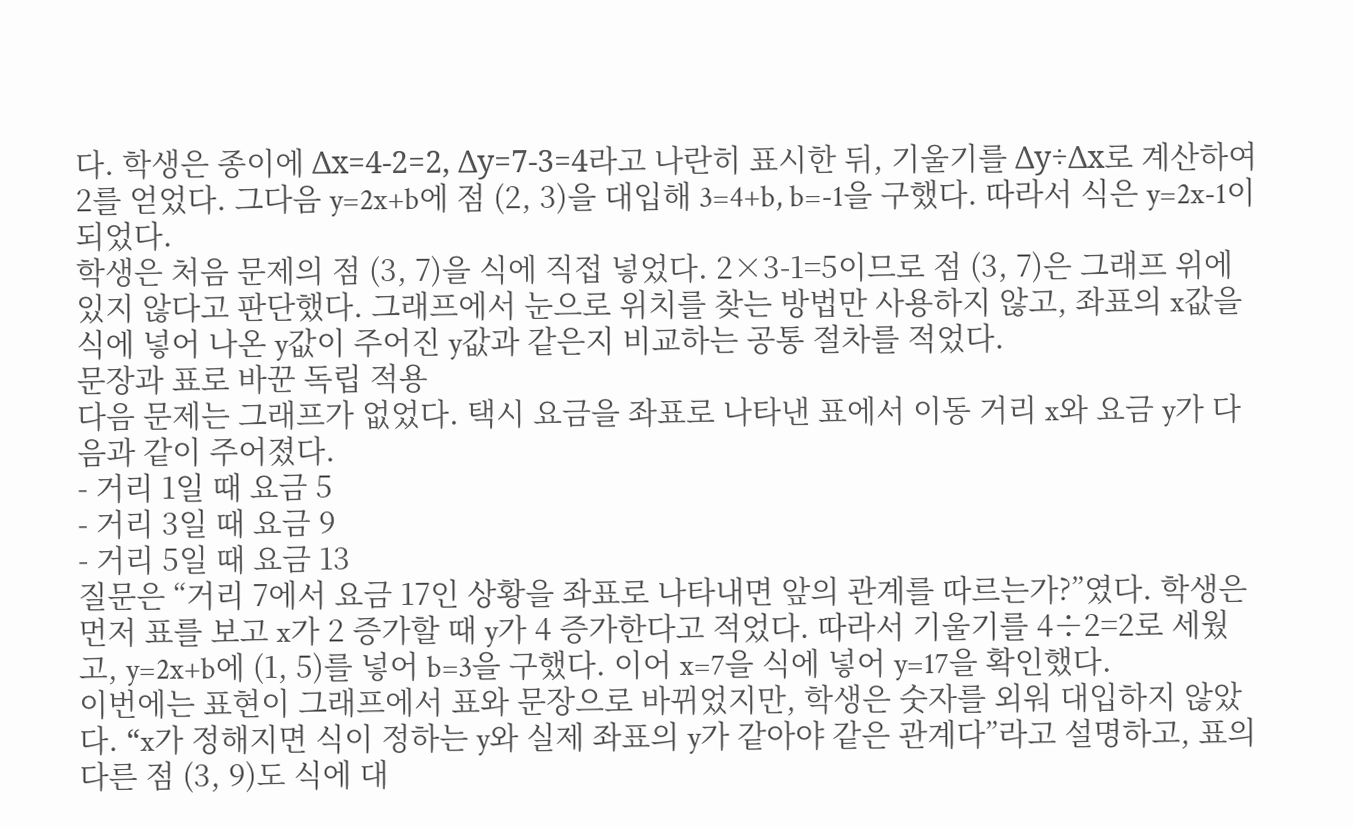다. 학생은 종이에 Δx=4-2=2, Δy=7-3=4라고 나란히 표시한 뒤, 기울기를 Δy÷Δx로 계산하여 2를 얻었다. 그다음 y=2x+b에 점 (2, 3)을 대입해 3=4+b, b=-1을 구했다. 따라서 식은 y=2x-1이 되었다.
학생은 처음 문제의 점 (3, 7)을 식에 직접 넣었다. 2×3-1=5이므로 점 (3, 7)은 그래프 위에 있지 않다고 판단했다. 그래프에서 눈으로 위치를 찾는 방법만 사용하지 않고, 좌표의 x값을 식에 넣어 나온 y값이 주어진 y값과 같은지 비교하는 공통 절차를 적었다.
문장과 표로 바꾼 독립 적용
다음 문제는 그래프가 없었다. 택시 요금을 좌표로 나타낸 표에서 이동 거리 x와 요금 y가 다음과 같이 주어졌다.
- 거리 1일 때 요금 5
- 거리 3일 때 요금 9
- 거리 5일 때 요금 13
질문은 “거리 7에서 요금 17인 상황을 좌표로 나타내면 앞의 관계를 따르는가?”였다. 학생은 먼저 표를 보고 x가 2 증가할 때 y가 4 증가한다고 적었다. 따라서 기울기를 4÷2=2로 세웠고, y=2x+b에 (1, 5)를 넣어 b=3을 구했다. 이어 x=7을 식에 넣어 y=17을 확인했다.
이번에는 표현이 그래프에서 표와 문장으로 바뀌었지만, 학생은 숫자를 외워 대입하지 않았다. “x가 정해지면 식이 정하는 y와 실제 좌표의 y가 같아야 같은 관계다”라고 설명하고, 표의 다른 점 (3, 9)도 식에 대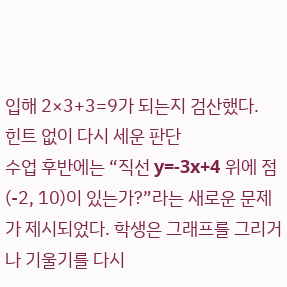입해 2×3+3=9가 되는지 검산했다.
힌트 없이 다시 세운 판단
수업 후반에는 “직선 y=-3x+4 위에 점 (-2, 10)이 있는가?”라는 새로운 문제가 제시되었다. 학생은 그래프를 그리거나 기울기를 다시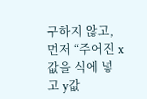구하지 않고, 먼저 “주어진 x값을 식에 넣고 y값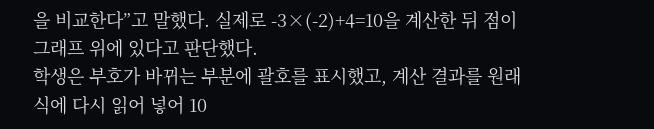을 비교한다”고 말했다. 실제로 -3×(-2)+4=10을 계산한 뒤 점이 그래프 위에 있다고 판단했다.
학생은 부호가 바뀌는 부분에 괄호를 표시했고, 계산 결과를 원래 식에 다시 읽어 넣어 10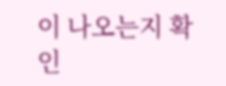이 나오는지 확인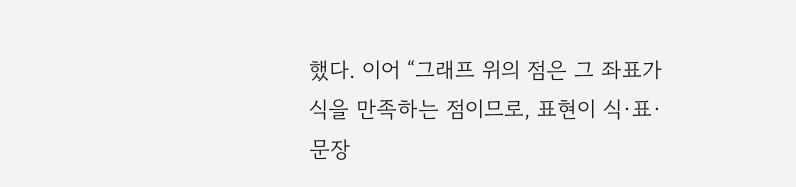했다. 이어 “그래프 위의 점은 그 좌표가 식을 만족하는 점이므로, 표현이 식·표·문장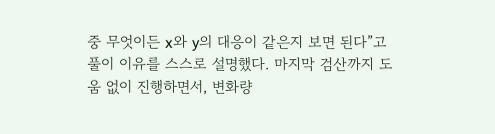중 무엇이든 x와 y의 대응이 같은지 보면 된다”고 풀이 이유를 스스로 설명했다. 마지막 검산까지 도움 없이 진행하면서, 변화량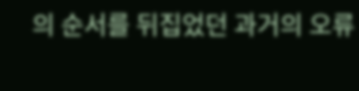의 순서를 뒤집었던 과거의 오류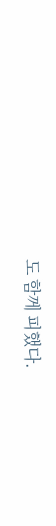도 함께 피했다.